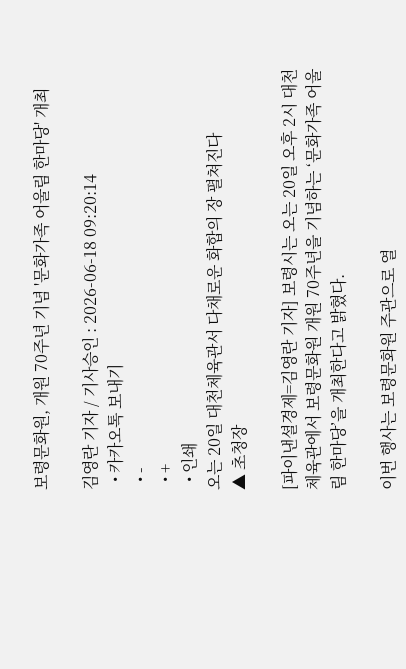보령문화원, 개원 70주년 기념 '문화가족 어울림 한마당' 개최

김영란 기자 / 기사승인 : 2026-06-18 09:20:14
  • 카카오톡 보내기
  • -
  • +
  • 인쇄
오는 20일 대천체육관서 다채로운 화합의 장 펼쳐진다
▲ 초청장

[파이낸셜경제=김영란 기자] 보령시는 오는 20일 오후 2시 대천체육관에서 보령문화원 개원 70주년을 기념하는 ‘문화가족 어울림 한마당’을 개최한다고 밝혔다.

이번 행사는 보령문화원 주관으로 열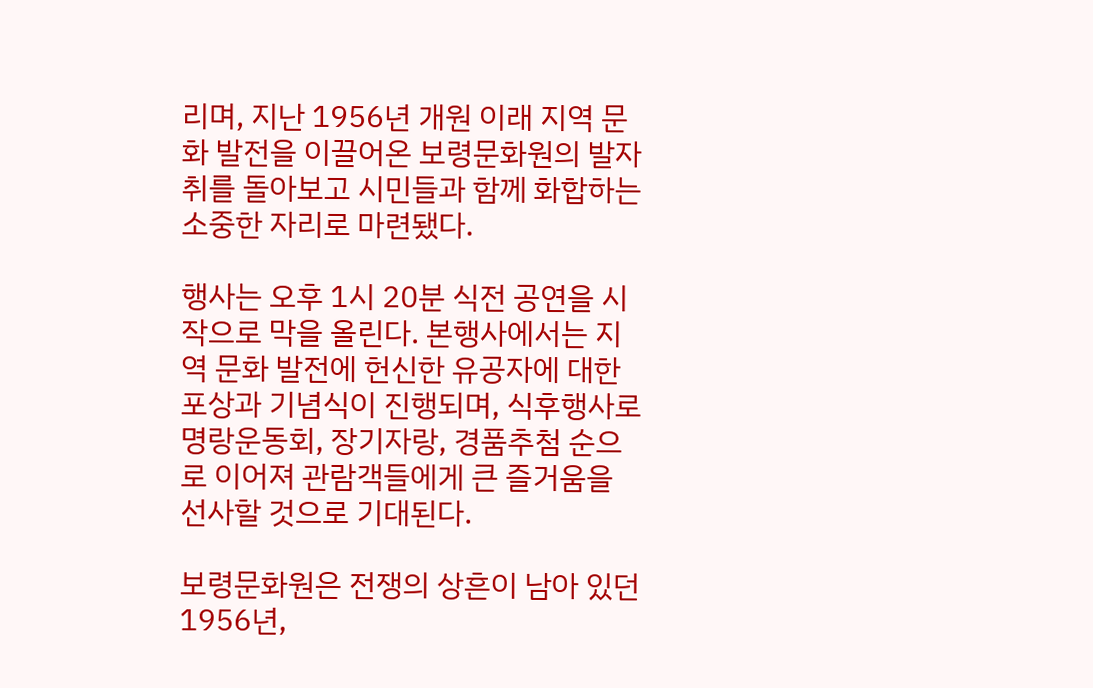리며, 지난 1956년 개원 이래 지역 문화 발전을 이끌어온 보령문화원의 발자취를 돌아보고 시민들과 함께 화합하는 소중한 자리로 마련됐다.

행사는 오후 1시 20분 식전 공연을 시작으로 막을 올린다. 본행사에서는 지역 문화 발전에 헌신한 유공자에 대한 포상과 기념식이 진행되며, 식후행사로 명랑운동회, 장기자랑, 경품추첨 순으로 이어져 관람객들에게 큰 즐거움을 선사할 것으로 기대된다.

보령문화원은 전쟁의 상흔이 남아 있던 1956년,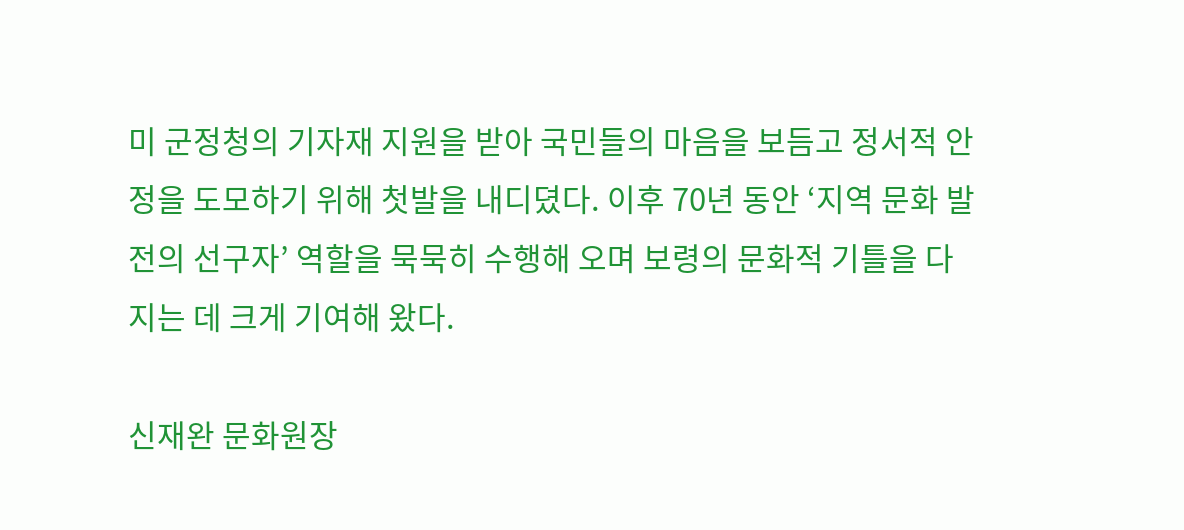미 군정청의 기자재 지원을 받아 국민들의 마음을 보듬고 정서적 안정을 도모하기 위해 첫발을 내디뎠다. 이후 70년 동안 ‘지역 문화 발전의 선구자’ 역할을 묵묵히 수행해 오며 보령의 문화적 기틀을 다지는 데 크게 기여해 왔다.

신재완 문화원장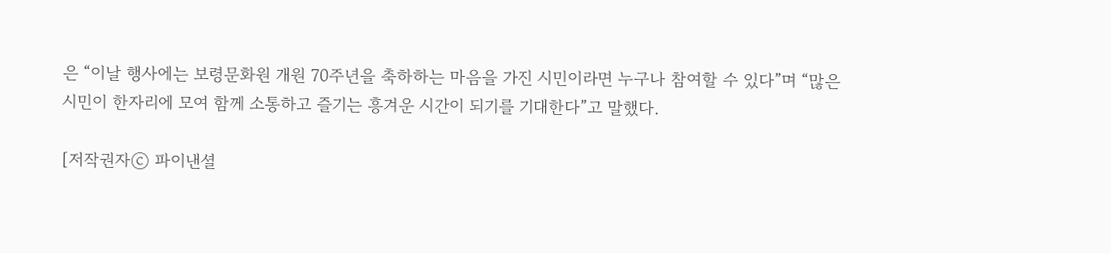은 “이날 행사에는 보령문화원 개원 70주년을 축하하는 마음을 가진 시민이라면 누구나 참여할 수 있다”며 “많은 시민이 한자리에 모여 함께 소통하고 즐기는 흥겨운 시간이 되기를 기대한다”고 말했다.

[저작권자ⓒ 파이낸셜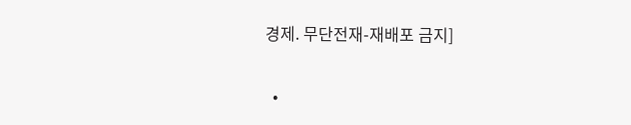경제. 무단전재-재배포 금지]

  •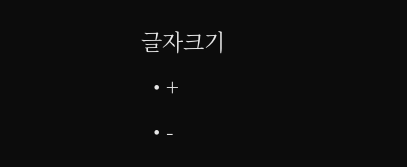글자크기
  • +
  • -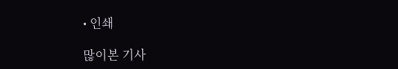• 인쇄

많이본 기사